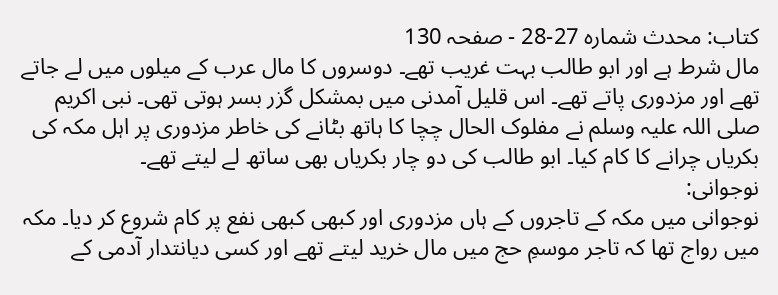کتاب: محدث شمارہ 27-28 - صفحہ 130
مال شرط ہے اور ابو طالب بہت غریب تھے۔ دوسروں کا مال عرب کے میلوں میں لے جاتے تھے اور مزدوری پاتے تھے۔ اس قلیل آمدنی میں بمشکل گزر بسر ہوتی تھی۔ نبی اکریم صلی اللہ علیہ وسلم نے مفلوک الحال چچا کا ہاتھ بٹانے کی خاطر مزدوری پر اہل مکہ کی بکریاں چرانے کا کام کیا۔ ابو طالب کی دو چار بکریاں بھی ساتھ لے لیتے تھے۔
نوجوانی:
نوجوانی میں مکہ کے تاجروں کے ہاں مزدوری اور کبھی کبھی نفع پر کام شروع کر دیا۔ مکہ میں رواج تھا کہ تاجر موسمِ حج میں مال خرید لیتے تھے اور کسی دیانتدار آدمی کے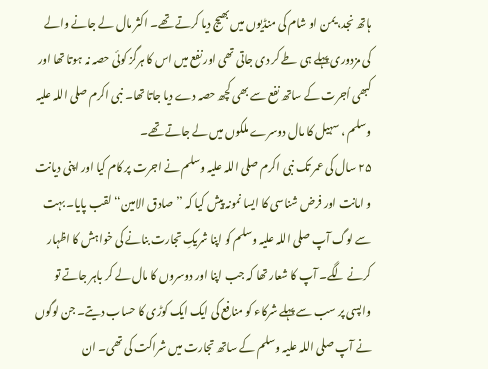ہاتھ نجد، یمن او شام کی منڈیوں میں بھیج دیا کرتے تھے۔ اکثر مال لے جانے والے کی مزدوری پہلے ہی طے کر دی جاتی تھی اور نفع میں اس کا ہرگز کوئی حصہ نہ ہوتا تھا اور کبھی اُجرت کے ساتھ نفع سے بھی کچھ حصہ دے دیا جاتا تھا۔ نبی اکرم صلی اللہ علیہ وسلم ، سہیل کا مال دوسرے ملکوں میں لے جاتے تھے۔
۲۵ سال کی عمر تک نبی اکرم صلی اللہ علیہ وسلم نے اجرت پر کام کیا اور اپنی دیانت و امانت اور فرض شناسی کا ایسا نمونہ پیش کیا کہ ’’صادق الامین‘‘ لقب پایا۔ بہت سے لوگ آپ صلی اللہ علیہ وسلم کو اپنا شریکِ تجارت بنانے کی خواہش کا اظہار کرنے لگے۔ آپ کا شعار تھا کہ جب اپنا اور دوسروں کا مال لے کر باہر جاتے تو واپسی پر سب سے پہلے شرکاء کو منافع کی ایک ایک کوڑی کا حساب دیتے۔ جن لوگوں نے آپ صلی اللہ علیہ وسلم کے ساتھ تجارت میں شراکت کی تھی۔ ان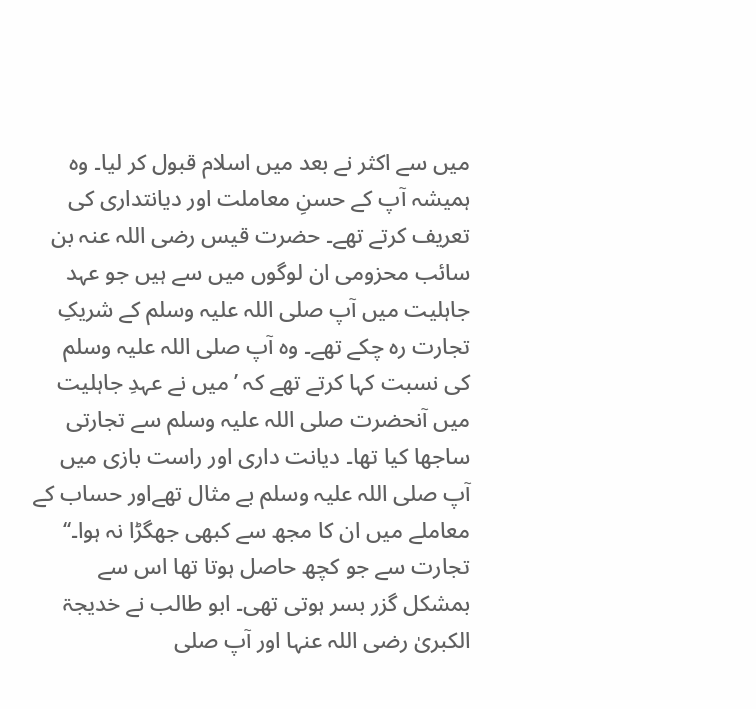میں سے اکثر نے بعد میں اسلام قبول کر لیا۔ وہ ہمیشہ آپ کے حسنِ معاملت اور دیانتداری کی تعریف کرتے تھے۔ حضرت قیس رضی اللہ عنہ بن سائب محزومی ان لوگوں میں سے ہیں جو عہد جاہلیت میں آپ صلی اللہ علیہ وسلم کے شریکِ تجارت رہ چکے تھے۔ وہ آپ صلی اللہ علیہ وسلم کی نسبت کہا کرتے تھے کہ ’میں نے عہدِ جاہلیت میں آنحضرت صلی اللہ علیہ وسلم سے تجارتی ساجھا کیا تھا۔ دیانت داری اور راست بازی میں آپ صلی اللہ علیہ وسلم بے مثال تھےاور حساب کے معاملے میں ان کا مجھ سے کبھی جھگڑا نہ ہوا۔‘‘
تجارت سے جو کچھ حاصل ہوتا تھا اس سے بمشکل گزر بسر ہوتی تھی۔ ابو طالب نے خدیجۃ الکبریٰ رضی اللہ عنہا اور آپ صلی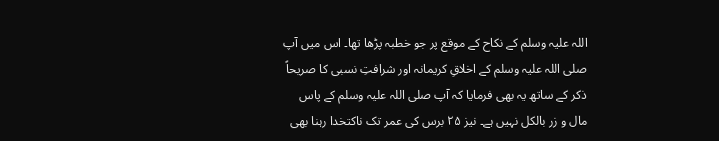اللہ علیہ وسلم کے نکاح کے موقع پر جو خطبہ پڑھا تھا۔ اس میں آپ صلی اللہ علیہ وسلم کے اخلاقِ کریمانہ اور شرافتِ نسبی کا صریحاً ذکر کے ساتھ یہ بھی فرمایا کہ آپ صلی اللہ علیہ وسلم کے پاس مال و زر بالکل نہیں ہے۔ نیز ۲۵ برس کی عمر تک ناکتخدا رہنا بھی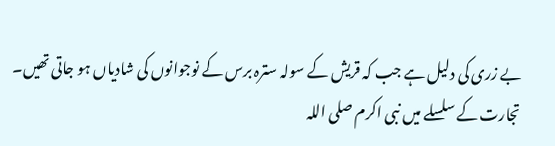بے زری کی دلیل ہے جب کہ قریش کے سولہ سترہ برس کے نوجوانوں کی شادیاں ہو جاتی تھیں۔
تجارت کے سلسلے میں نبی اکرم صلی اللہ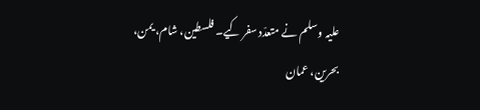علیہ وسلم نے متعدّد سفر کیے۔ فلسطین، شام، یمن، بحرین، عمان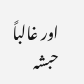اور غالباً حبشہ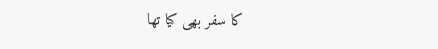کا سفر بھی کیا تھا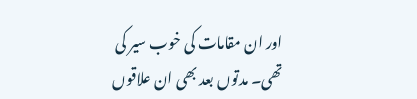اور ان مقامات کی خوب سیر کی تھی۔ مدتوں بعد بھی ان علاقوں